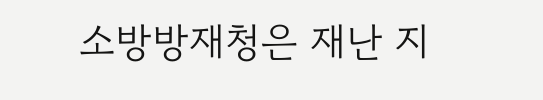소방방재청은 재난 지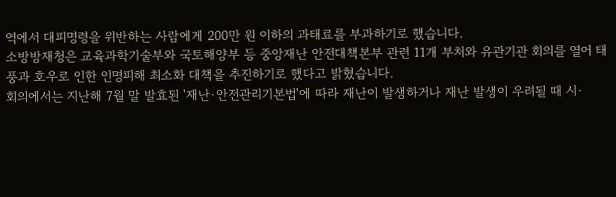역에서 대피명령을 위반하는 사람에게 200만 원 이하의 과태료를 부과하기로 했습니다.
소방방재청은 교육과학기술부와 국토해양부 등 중앙재난 안전대책본부 관련 11개 부처와 유관기관 회의를 열어 태풍과 호우로 인한 인명피해 최소화 대책을 추진하기로 했다고 밝혔습니다.
회의에서는 지난해 7월 말 발효된 '재난·안전관리기본법'에 따라 재난이 발생하거나 재난 발생이 우려될 때 시·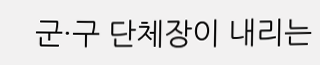군·구 단체장이 내리는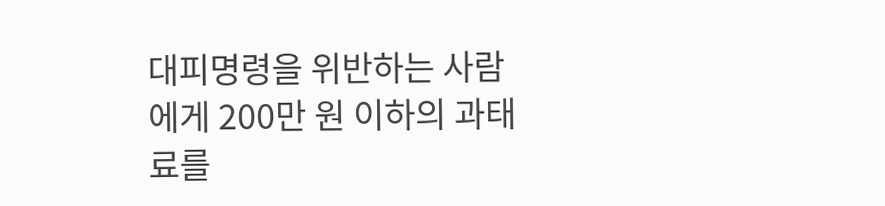대피명령을 위반하는 사람에게 200만 원 이하의 과태료를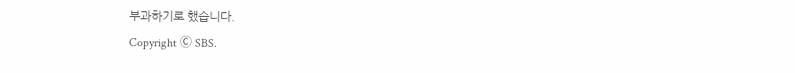부과하기로 했습니다.
Copyright Ⓒ SBS.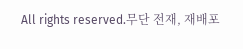All rights reserved.무단 전재, 재배포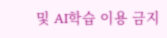및 AI학습 이용 금지